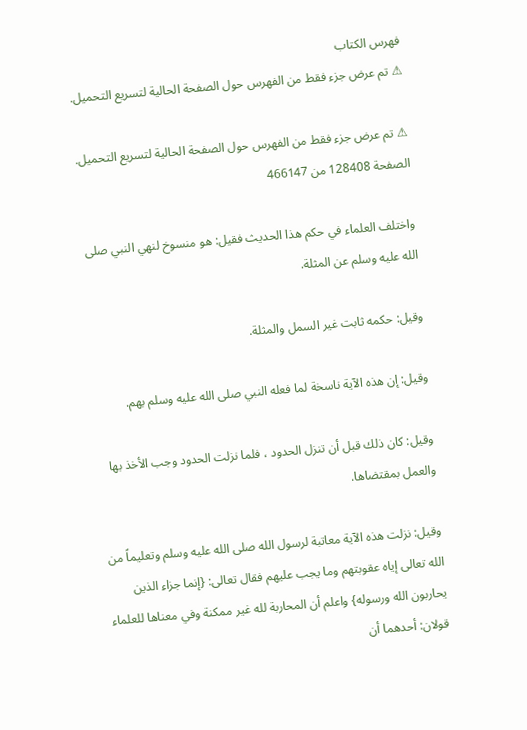فهرس الكتاب
⚠ تم عرض جزء فقط من الفهرس حول الصفحة الحالية لتسريع التحميل.

⚠ تم عرض جزء فقط من الفهرس حول الصفحة الحالية لتسريع التحميل.
الصفحة 128408 من 466147

واختلف العلماء في حكم هذا الحديث فقيل: هو منسوخ لنهي النبي صلى الله عليه وسلم عن المثلة.

وقيل: حكمه ثابت غير السمل والمثلة.

وقيل: إن هذه الآية ناسخة لما فعله النبي صلى الله عليه وسلم بهم.

وقيل: كان ذلك قبل أن تنزل الحدود ، فلما نزلت الحدود وجب الأخذ بها والعمل بمقتضاها.

وقيل: نزلت هذه الآية معاتبة لرسول الله صلى الله عليه وسلم وتعليماً من الله تعالى إياه عقوبتهم وما يجب عليهم فقال تعالى: {إنما جزاء الذين يحاربون الله ورسوله} واعلم أن المحاربة لله غير ممكنة وفي معناها للعلماء قولان: أحدهما أن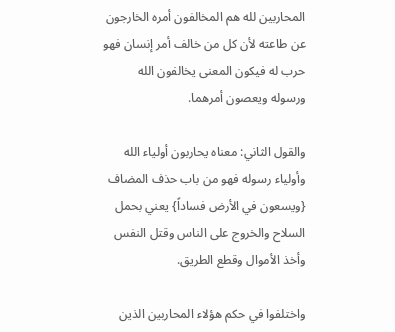المحاربين لله هم المخالفون أمره الخارجون عن طاعته لأن كل من خالف أمر إنسان فهو حرب له فيكون المعنى يخالفون الله ورسوله ويعصون أمرهما.

والقول الثاني: معناه يحاربون أولياء الله وأولياء رسوله فهو من باب حذف المضاف {ويسعون في الأرض فساداً} يعني بحمل السلاح والخروج على الناس وقتل النفس وأخذ الأموال وقطع الطريق.

واختلفوا في حكم هؤلاء المحاربين الذين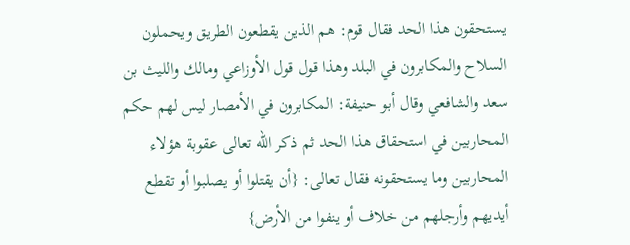يستحقون هذا الحد فقال قوم: هم الذين يقطعون الطريق ويحملون السلاح والمكابرون في البلد وهذا قول قول الأوزاعي ومالك والليث بن سعد والشافعي وقال أبو حنيفة: المكابرون في الأمصار ليس لهم حكم المحاربين في استحقاق هذا الحد ثم ذكر الله تعالى عقوبة هؤلاء المحاربين وما يستحقونه فقال تعالى: {أن يقتلوا أو يصلبوا أو تقطع أيديهم وأرجلهم من خلاف أو ينفوا من الأرض}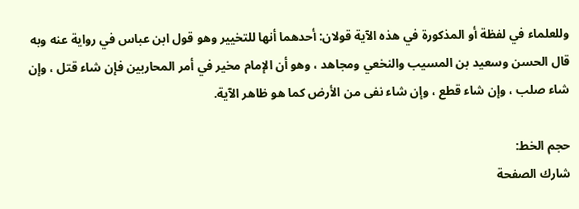وللعلماء في لفظة أو المذكورة في هذه الآية قولان: أحدهما أنها للتخيير وهو قول ابن عباس في رواية عنه وبه قال الحسن وسعيد بن المسيب والنخعي ومجاهد ، وهو أن الإمام مخير في أمر المحاربين فإن شاء قتل ، وإن شاء صلب ، وإن شاء قطع ، وإن شاء نفى من الأرض كما هو ظاهر الآية.

حجم الخط:
شارك الصفحة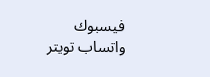فيسبوك واتساب تويتر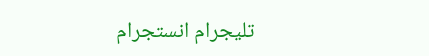تليجرام انستجرام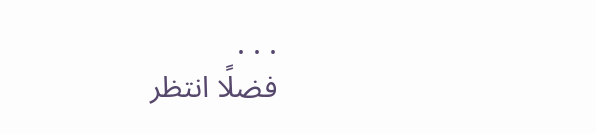. . .
فضلًا انتظر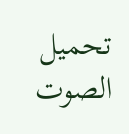تحميل الصوت